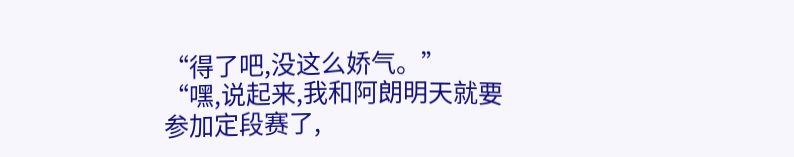“得了吧,没这么娇气。”
“嘿,说起来,我和阿朗明天就要参加定段赛了,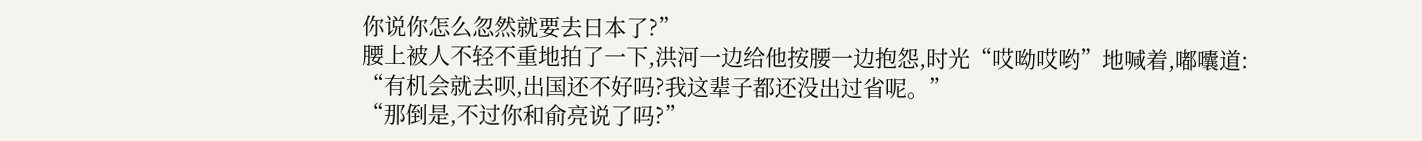你说你怎么忽然就要去日本了?”
腰上被人不轻不重地拍了一下,洪河一边给他按腰一边抱怨,时光“哎呦哎哟”地喊着,嘟囔道:
“有机会就去呗,出国还不好吗?我这辈子都还没出过省呢。”
“那倒是,不过你和俞亮说了吗?”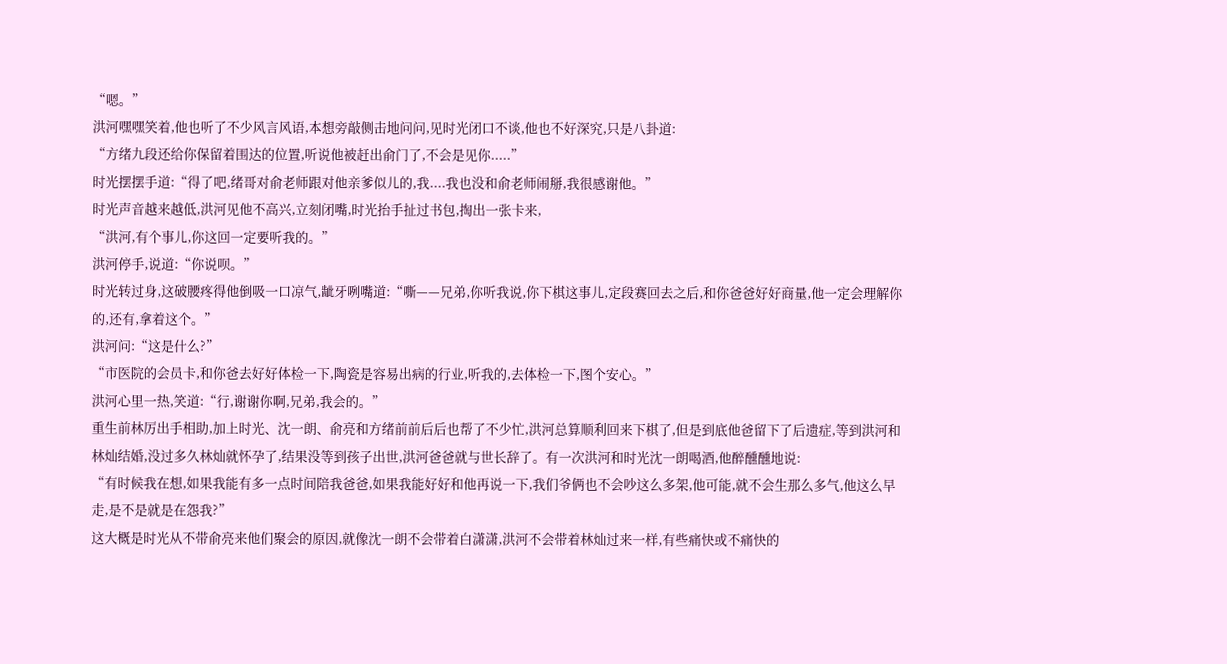“嗯。”
洪河嘿嘿笑着,他也听了不少风言风语,本想旁敲侧击地问问,见时光闭口不谈,他也不好深究,只是八卦道:
“方绪九段还给你保留着围达的位置,听说他被赶出俞门了,不会是见你.....”
时光摆摆手道:“得了吧,绪哥对俞老师跟对他亲爹似儿的,我....我也没和俞老师闹掰,我很感谢他。”
时光声音越来越低,洪河见他不高兴,立刻闭嘴,时光抬手扯过书包,掏出一张卡来,
“洪河,有个事儿,你这回一定要听我的。”
洪河停手,说道:“你说呗。”
时光转过身,这破腰疼得他倒吸一口凉气,龇牙咧嘴道:“嘶——兄弟,你听我说,你下棋这事儿,定段赛回去之后,和你爸爸好好商量,他一定会理解你的,还有,拿着这个。”
洪河问:“这是什么?”
“市医院的会员卡,和你爸去好好体检一下,陶瓷是容易出病的行业,听我的,去体检一下,图个安心。”
洪河心里一热,笑道:“行,谢谢你啊,兄弟,我会的。”
重生前林厉出手相助,加上时光、沈一朗、俞亮和方绪前前后后也帮了不少忙,洪河总算顺利回来下棋了,但是到底他爸留下了后遗症,等到洪河和林灿结婚,没过多久林灿就怀孕了,结果没等到孩子出世,洪河爸爸就与世长辞了。有一次洪河和时光沈一朗喝酒,他醉醺醺地说:
“有时候我在想,如果我能有多一点时间陪我爸爸,如果我能好好和他再说一下,我们爷俩也不会吵这么多架,他可能,就不会生那么多气,他这么早走,是不是就是在怨我?”
这大概是时光从不带俞亮来他们聚会的原因,就像沈一朗不会带着白潇潇,洪河不会带着林灿过来一样,有些痛快或不痛快的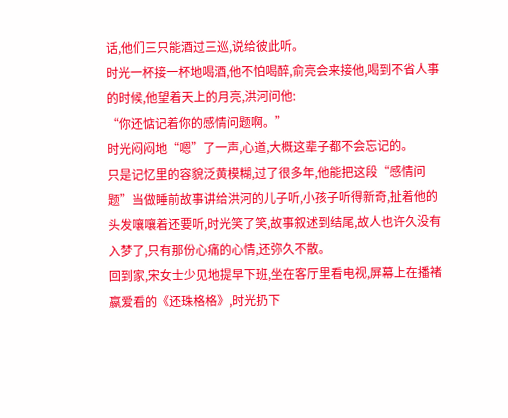话,他们三只能酒过三巡,说给彼此听。
时光一杯接一杯地喝酒,他不怕喝醉,俞亮会来接他,喝到不省人事的时候,他望着天上的月亮,洪河问他:
“你还惦记着你的感情问题啊。”
时光闷闷地“嗯”了一声,心道,大概这辈子都不会忘记的。
只是记忆里的容貌泛黄模糊,过了很多年,他能把这段“感情问题”当做睡前故事讲给洪河的儿子听,小孩子听得新奇,扯着他的头发嚷嚷着还要听,时光笑了笑,故事叙述到结尾,故人也许久没有入梦了,只有那份心痛的心情,还弥久不散。
回到家,宋女士少见地提早下班,坐在客厅里看电视,屏幕上在播褚嬴爱看的《还珠格格》,时光扔下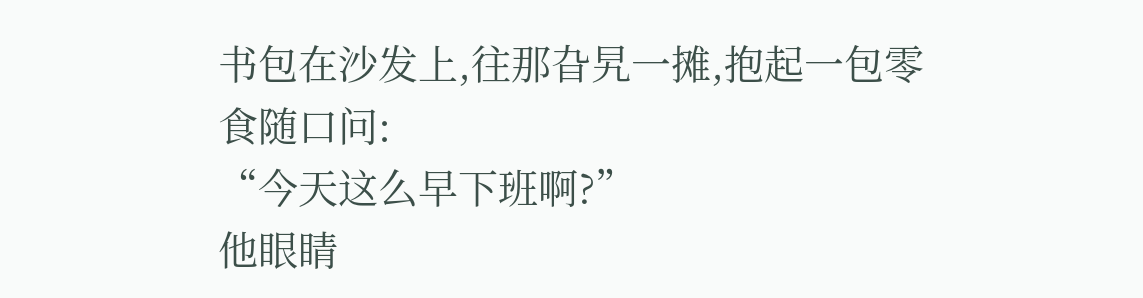书包在沙发上,往那旮旯一摊,抱起一包零食随口问:
“今天这么早下班啊?”
他眼睛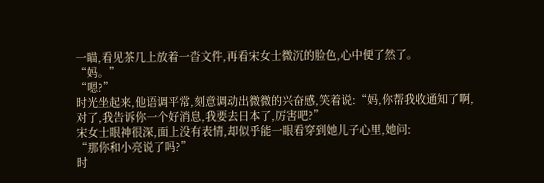一瞄,看见茶几上放着一沓文件,再看宋女士微沉的脸色,心中便了然了。
“妈。”
“嗯?”
时光坐起来,他语调平常,刻意调动出微微的兴奋感,笑着说:“妈,你帮我收通知了啊,对了,我告诉你一个好消息,我要去日本了,厉害吧?”
宋女士眼神很深,面上没有表情,却似乎能一眼看穿到她儿子心里,她问:
“那你和小亮说了吗?”
时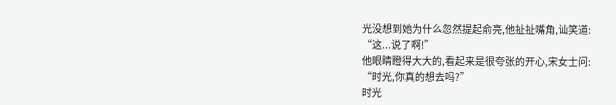光没想到她为什么忽然提起俞亮,他扯扯嘴角,讪笑道:
“这...说了啊!”
他眼睛瞪得大大的,看起来是很夸张的开心,宋女士问:
“时光,你真的想去吗?”
时光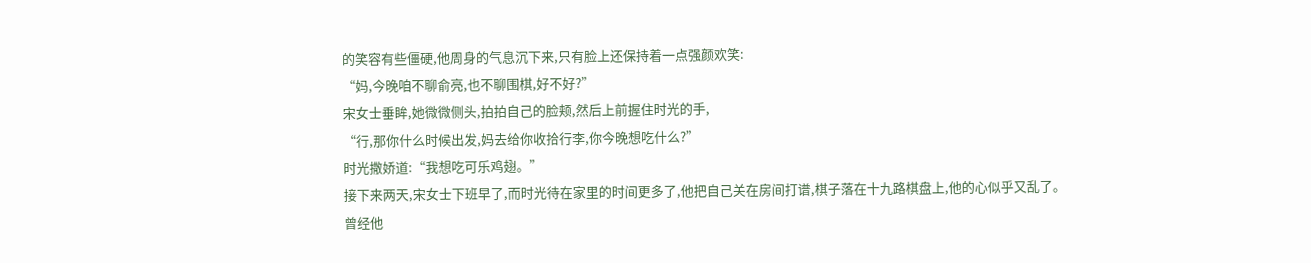的笑容有些僵硬,他周身的气息沉下来,只有脸上还保持着一点强颜欢笑:
“妈,今晚咱不聊俞亮,也不聊围棋,好不好?”
宋女士垂眸,她微微侧头,拍拍自己的脸颊,然后上前握住时光的手,
“行,那你什么时候出发,妈去给你收拾行李,你今晚想吃什么?”
时光撒娇道:“我想吃可乐鸡翅。”
接下来两天,宋女士下班早了,而时光待在家里的时间更多了,他把自己关在房间打谱,棋子落在十九路棋盘上,他的心似乎又乱了。
曾经他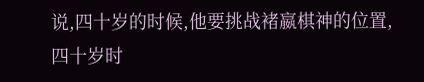说,四十岁的时候,他要挑战褚嬴棋神的位置,四十岁时